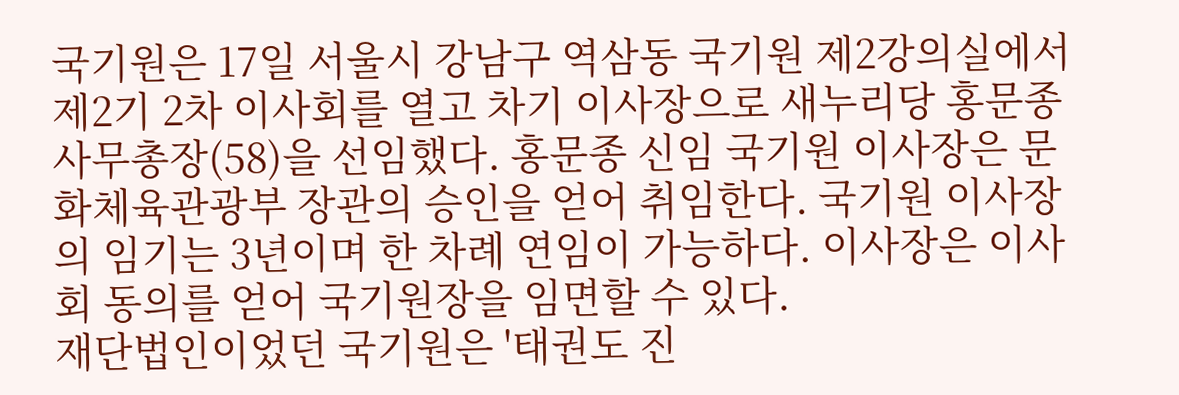국기원은 17일 서울시 강남구 역삼동 국기원 제2강의실에서 제2기 2차 이사회를 열고 차기 이사장으로 새누리당 홍문종 사무총장(58)을 선임했다. 홍문종 신임 국기원 이사장은 문화체육관광부 장관의 승인을 얻어 취임한다. 국기원 이사장의 임기는 3년이며 한 차례 연임이 가능하다. 이사장은 이사회 동의를 얻어 국기원장을 임면할 수 있다.
재단법인이었던 국기원은 '태권도 진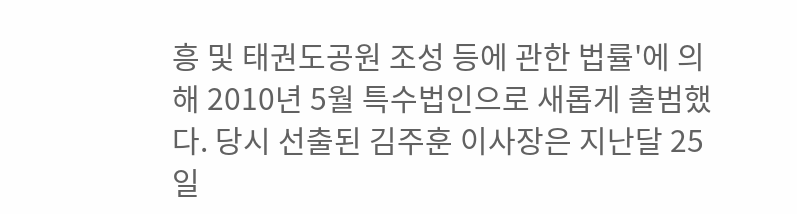흥 및 태권도공원 조성 등에 관한 법률'에 의해 2010년 5월 특수법인으로 새롭게 출범했다. 당시 선출된 김주훈 이사장은 지난달 25일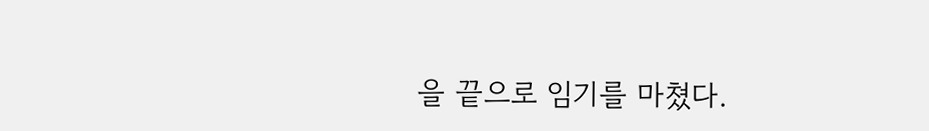을 끝으로 임기를 마쳤다.